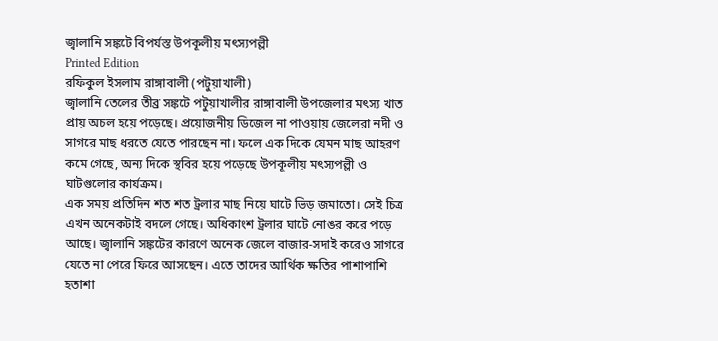জ্বালানি সঙ্কটে বিপর্যস্ত উপকূলীয় মৎস্যপল্লী
Printed Edition
রফিকুল ইসলাম রাঙ্গাবালী (পটুয়াখালী)
জ্বালানি তেলের তীব্র সঙ্কটে পটুয়াখালীর রাঙ্গাবালী উপজেলার মৎস্য খাত প্রায় অচল হয়ে পড়েছে। প্রয়োজনীয় ডিজেল না পাওয়ায় জেলেরা নদী ও সাগরে মাছ ধরতে যেতে পারছেন না। ফলে এক দিকে যেমন মাছ আহরণ কমে গেছে, অন্য দিকে স্থবির হয়ে পড়েছে উপকূলীয় মৎস্যপল্লী ও ঘাটগুলোর কার্যক্রম।
এক সময় প্রতিদিন শত শত ট্রলার মাছ নিয়ে ঘাটে ভিড় জমাতো। সেই চিত্র এখন অনেকটাই বদলে গেছে। অধিকাংশ ট্রলার ঘাটে নোঙর করে পড়ে আছে। জ্বালানি সঙ্কটের কারণে অনেক জেলে বাজার-সদাই করেও সাগরে যেতে না পেরে ফিরে আসছেন। এতে তাদের আর্থিক ক্ষতির পাশাপাশি হতাশা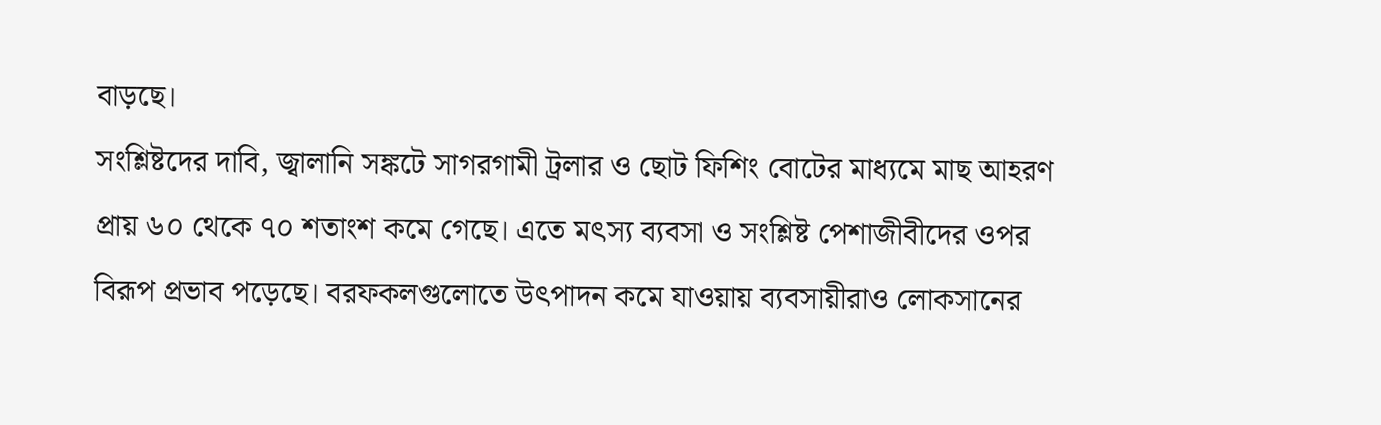বাড়ছে।
সংশ্লিষ্টদের দাবি, জ্বালানি সঙ্কটে সাগরগামী ট্রলার ও ছোট ফিশিং বোটের মাধ্যমে মাছ আহরণ প্রায় ৬০ থেকে ৭০ শতাংশ কমে গেছে। এতে মৎস্য ব্যবসা ও সংশ্লিষ্ট পেশাজীবীদের ওপর বিরূপ প্রভাব পড়েছে। বরফকলগুলোতে উৎপাদন কমে যাওয়ায় ব্যবসায়ীরাও লোকসানের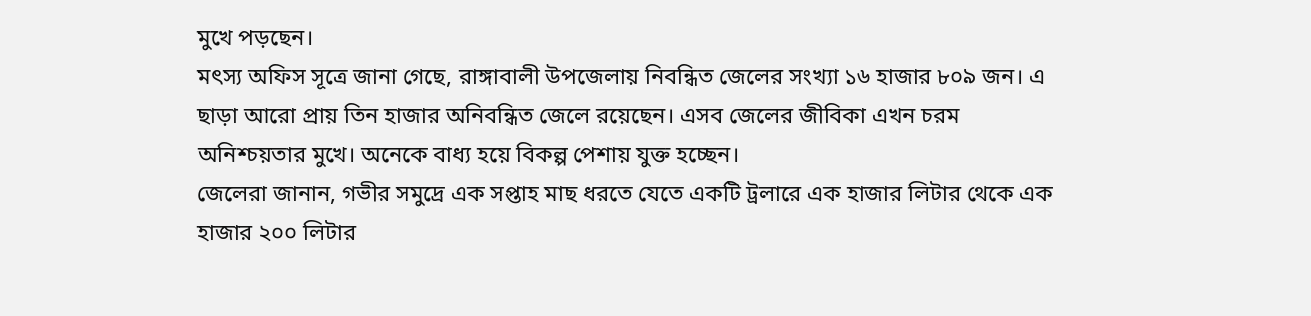মুখে পড়ছেন।
মৎস্য অফিস সূত্রে জানা গেছে, রাঙ্গাবালী উপজেলায় নিবন্ধিত জেলের সংখ্যা ১৬ হাজার ৮০৯ জন। এ ছাড়া আরো প্রায় তিন হাজার অনিবন্ধিত জেলে রয়েছেন। এসব জেলের জীবিকা এখন চরম অনিশ্চয়তার মুখে। অনেকে বাধ্য হয়ে বিকল্প পেশায় যুক্ত হচ্ছেন।
জেলেরা জানান, গভীর সমুদ্রে এক সপ্তাহ মাছ ধরতে যেতে একটি ট্রলারে এক হাজার লিটার থেকে এক হাজার ২০০ লিটার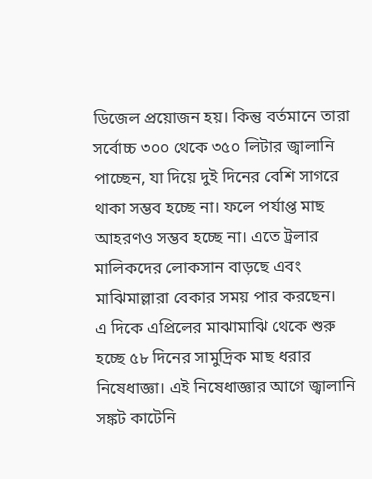ডিজেল প্রয়োজন হয়। কিন্তু বর্তমানে তারা সর্বোচ্চ ৩০০ থেকে ৩৫০ লিটার জ্বালানি পাচ্ছেন, যা দিয়ে দুই দিনের বেশি সাগরে থাকা সম্ভব হচ্ছে না। ফলে পর্যাপ্ত মাছ আহরণও সম্ভব হচ্ছে না। এতে ট্রলার মালিকদের লোকসান বাড়ছে এবং মাঝিমাল্লারা বেকার সময় পার করছেন।
এ দিকে এপ্রিলের মাঝামাঝি থেকে শুরু হচ্ছে ৫৮ দিনের সামুদ্রিক মাছ ধরার নিষেধাজ্ঞা। এই নিষেধাজ্ঞার আগে জ্বালানি সঙ্কট কাটেনি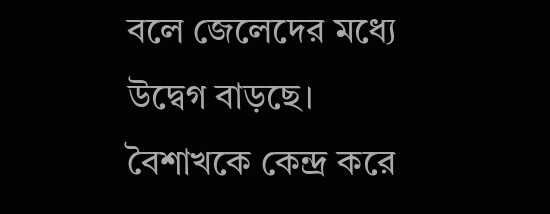বলে জেলেদের মধ্যে উদ্বেগ বাড়ছে। বৈশাখকে কেন্দ্র করে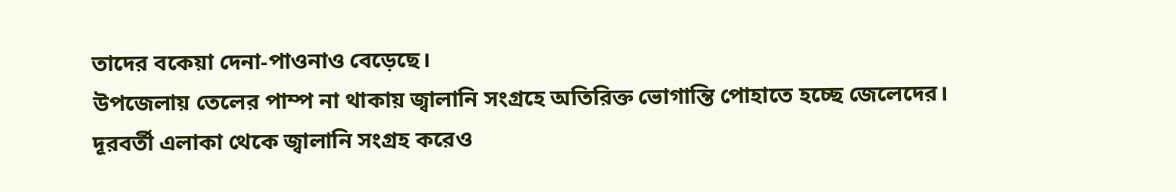তাদের বকেয়া দেনা-পাওনাও বেড়েছে।
উপজেলায় তেলের পাম্প না থাকায় জ্বালানি সংগ্রহে অতিরিক্ত ভোগান্তি পোহাতে হচ্ছে জেলেদের। দূরবর্তী এলাকা থেকে জ্বালানি সংগ্রহ করেও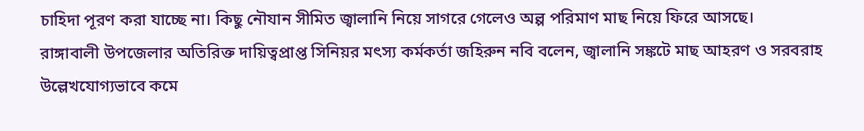চাহিদা পূরণ করা যাচ্ছে না। কিছু নৌযান সীমিত জ্বালানি নিয়ে সাগরে গেলেও অল্প পরিমাণ মাছ নিয়ে ফিরে আসছে।
রাঙ্গাবালী উপজেলার অতিরিক্ত দায়িত্বপ্রাপ্ত সিনিয়র মৎস্য কর্মকর্তা জহিরুন নবি বলেন, জ্বালানি সঙ্কটে মাছ আহরণ ও সরবরাহ উল্লেখযোগ্যভাবে কমে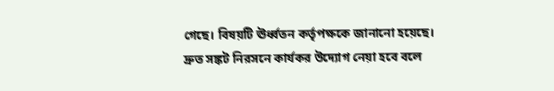গেছে। বিষয়টি ঊর্ধ্বতন কর্তৃপক্ষকে জানানো হয়েছে। দ্রুত সঙ্কট নিরসনে কার্যকর উদ্যোগ নেয়া হবে বলে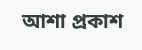আশা প্রকাশ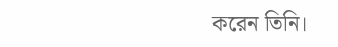করেন তিনি।